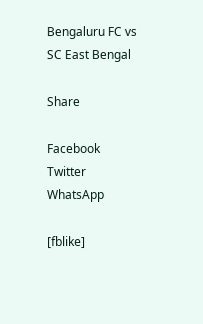Bengaluru FC vs SC East Bengal

Share

Facebook
Twitter
WhatsApp

[fblike]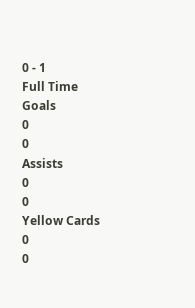0 - 1
Full Time
Goals
0
0
Assists
0
0
Yellow Cards
0
0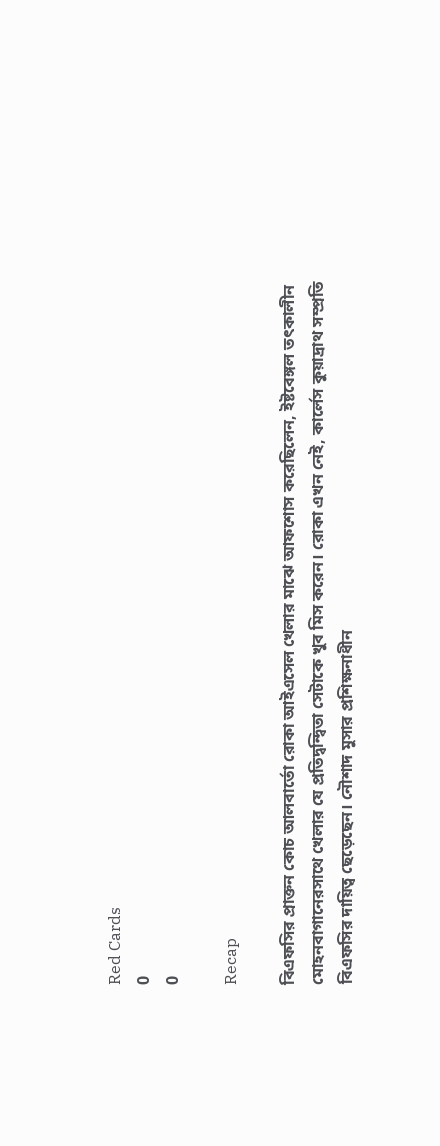Red Cards
0
0

Recap

বিএফসির প্রাক্তন কোচ আলবার্তো রোকা আইএসেল খেলার মাঝে আফশোস করেছিলেন, ইষ্টবেঙ্গল তৎকালীন মোহনবাগানেরসাথে খেলার যে প্রতিদ্বন্দ্বিতা সেটাকে খুব মিস করেন। রোকা এখন নেই, কার্লেস কুয়াদ্রাথ সম্প্রতি বিএফসির দায়িত্ব ছেড়েছেন। নৌশাদ মুসার প্রশিক্ষনাধীন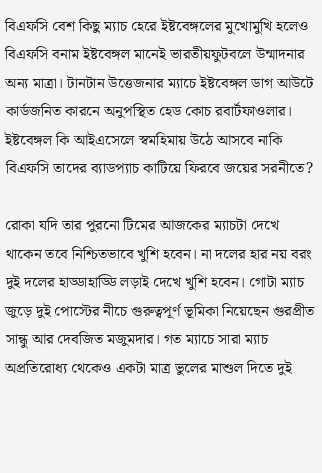বিএফসি বেশ কিছু ম‍্যাচ হেরে ইষ্টবেঙ্গলের মুখোমুখি হলেও বিএফসি বনাম ইষ্টবেঙ্গল মানেই ভারতীয়ফুটবলে উন্মাদনার অন‍্য মাত্রা। টানটান উত্তেজনার ম‍্যাচে ইষ্টবেঙ্গল ডাগ আউটে কার্ডজনিত কারনে অনুপস্থিত হেড কোচ রবার্টফাওলার। ইষ্টবেঙ্গল কি আইএসেলে স্বমহিমায় উঠে আসবে নাকি বিএফসি তাদের ব‍্যাডপ‍্যাচ কাটিয়ে ফিরবে জয়ের সরনীতে?

রোকা যদি তার পুরনো টিমের আজকের ম‍্যাচটা দেখে থাকেন তবে নিশ্চিতভাবে খুশি হবেন। না দলের হার নয় বরং দুই দলের হাড্ডাহাড্ডি লড়াই দেখে খুশি হবেন। গোটা ম‍্যাচ জুড়ে দুই পোস্টের নীচে গুরুত্বপূর্ণ ভূমিকা নিয়েছেন গুরপ্রীত সান্ধু আর দেবজিত মজুমদার। গত ম‍্যাচে সারা ম‍্যাচ অপ্রতিরোধ‍্য থেকেও একটা মাত্র ভুলের মাশুল দিতে দুই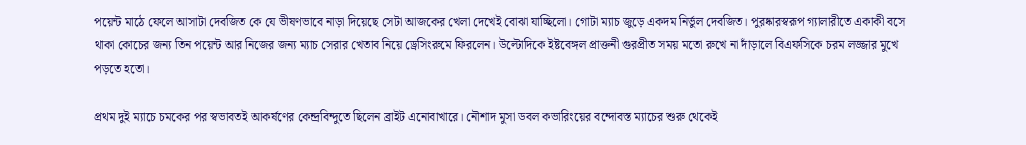পয়েন্ট মাঠে ফেলে আসাটা দেবজিত কে যে ভীষণভাবে নাড়া দিয়েছে সেটা আজকের খেলা দেখেই বোঝা যাচ্ছিলো। গোটা ম‍্যাচ জুড়ে একদম নির্ভুল দেবজিত। পুরষ্কারস্বরূপ গ‍্যালারীতে একাকী বসে থাকা কোচের জন‍্য তিন পয়েন্ট আর নিজের জন‍্য ম‍্যাচ সেরার খেতাব নিয়ে ড্রেসিংরুমে ফিরলেন। উল্টোদিকে ইষ্টবেঙ্গল প্রাক্তনী গুরপ্রীত সময় মতো রুখে না দাঁড়ালে বিএফসিকে চরম লজ্জার মুখে পড়তে হতো।

প্রথম দুই ম‍্যাচে চমকের পর স্বভাবতই আকর্ষণের কেন্দ্রবিন্দুতে ছিলেন ব্রাইট এনোবাখারে। নৌশাদ মুসা ডবল কভারিংয়ের বন্দোবস্ত ম‍্যাচের শুরু থেকেই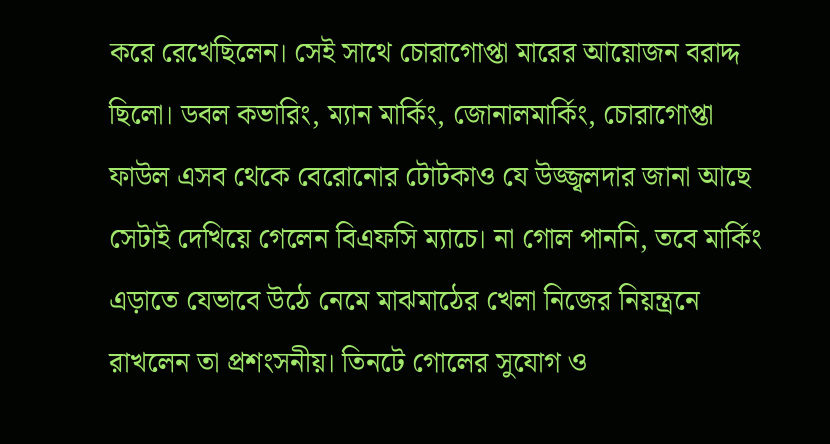করে রেখেছিলেন। সেই সাথে চোরাগোপ্তা মারের আয়োজন বরাদ্দ ছিলো। ডবল কভারিং, ম‍্যান মার্কিং, জোনালমার্কিং, চোরাগোপ্তা ফাউল এসব থেকে বেরোনোর টোটকাও যে উজ্জ্বলদার জানা আছে সেটাই দেখিয়ে গেলেন বিএফসি ম‍্যাচে। না গোল পাননি, তবে মার্কিং এড়াতে যেভাবে উঠে নেমে মাঝমাঠের খেলা নিজের নিয়ন্ত্রনে রাখলেন তা প্রশংসনীয়। তিনটে গোলের সুযোগ ও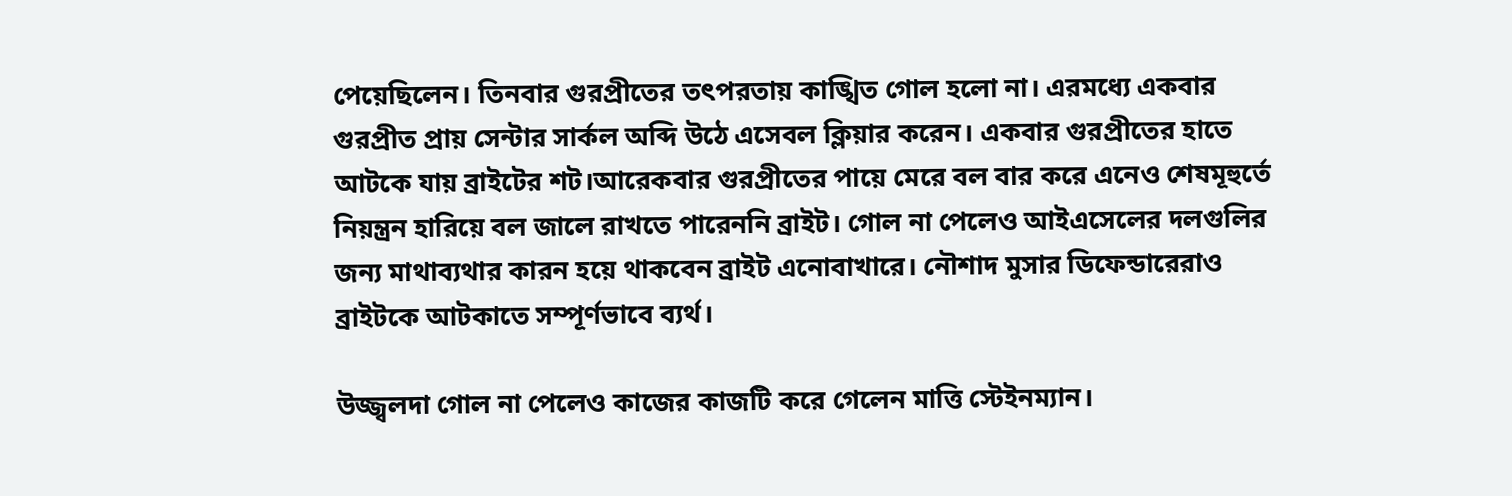পেয়েছিলেন। তিনবার গুরপ্রীতের তৎপরতায় কাঙ্খিত গোল হলো না। এরমধ‍্যে একবার গুরপ্রীত প্রায় সেন্টার সার্কল অব্দি উঠে এসেবল ক্লিয়ার করেন। একবার গুরপ্রীতের হাতে আটকে যায় ব্রাইটের শট।আরেকবার গুরপ্রীতের পায়ে মেরে বল বার করে এনেও শেষমূহুর্তে নিয়ন্ত্রন হারিয়ে বল জালে রাখতে পারেননি ব্রাইট। গোল না পেলেও আইএসেলের দলগুলির জন‍্য মাথাব‍্যথার কারন হয়ে থাকবেন ব্রাইট এনোবাখারে। নৌশাদ মুসার ডিফেন্ডারেরাও ব্রাইটকে আটকাতে সম্পূর্ণভাবে ব‍্যর্থ।

উজ্জ্বলদা গোল না পেলেও কাজের কাজটি করে গেলেন মাত্তি স্টেইনম‍্যান।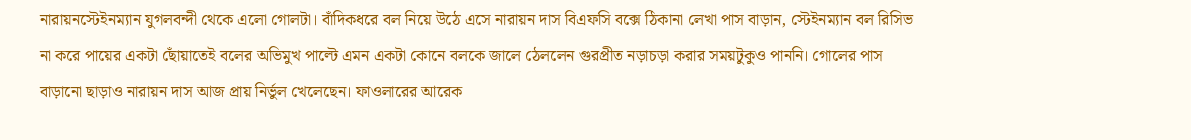নারায়নস্টেইনম‍্যান যুগলবন্দী থেকে এলো গোলটা। বাঁদিকধরে বল নিয়ে উঠে এসে নারায়ন দাস বিএফসি বক্সে ঠিকানা লেখা পাস বাড়ান, স্টেইনম‍্যান বল রিসিভ না করে পায়ের একটা ছোঁয়াতেই বলের অভিমুখ পাল্টে এমন একটা কোনে বলকে জালে ঠেললেন গুরপ্রীত নড়াচড়া করার সময়টুকুও পাননি। গোলের পাস বাড়ানো ছাড়াও নারায়ন দাস আজ প্রায় নির্ভুল খেলেছেন। ফাওলারের আরেক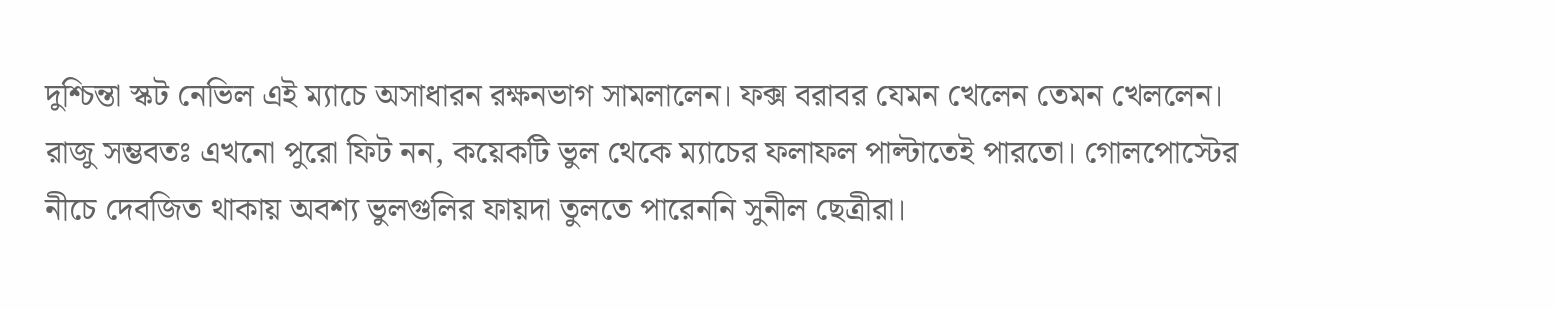দুশ্চিন্তা স্কট নেভিল এই ম‍্যাচে অসাধারন রক্ষনভাগ সামলালেন। ফক্স বরাবর যেমন খেলেন তেমন খেললেন। রাজু সম্ভবতঃ এখনো পুরো ফিট নন, কয়েকটি ভুল থেকে ম‍্যাচের ফলাফল পাল্টাতেই পারতো। গোলপোস্টের নীচে দেবজিত থাকায় অবশ‍্য ভুলগুলির ফায়দা তুলতে পারেননি সুনীল ছেত্রীরা।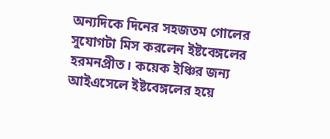অন‍্যদিকে দিনের সহজতম গোলের সুযোগটা মিস করলেন ইষ্টবেঙ্গলের হরমনপ্রীত। কয়েক ইঞ্চির জন‍্য আইএসেলে ইষ্টবেঙ্গলের হয়ে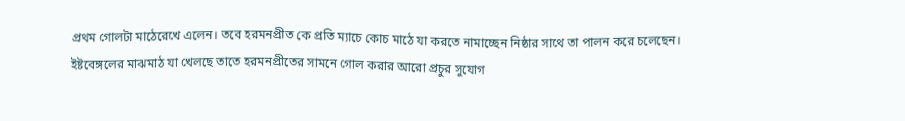প্রথম গোলটা মাঠেরেখে এলেন। তবে হরমনপ্রীত কে প্রতি ম‍্যাচে কোচ মাঠে যা করতে নামাচ্ছেন নিষ্ঠার সাথে তা পালন করে চলেছেন। ইষ্টবেঙ্গলের মাঝমাঠ যা খেলছে তাতে হরমনপ্রীতের সামনে গোল করার আরো প্রচুর সুযোগ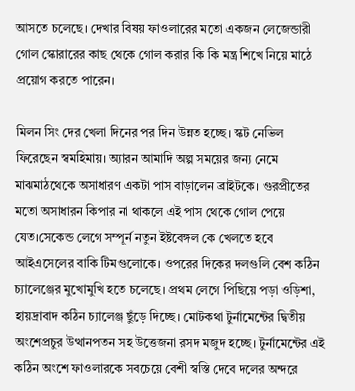আসতে চলেছে। দেখার বিষয় ফাওলারের মতো একজন লেজেন্ডারী গোল স্কোরারের কাছ থেকে গোল করার কি কি মন্ত্র শিখে নিয়ে মাঠে প্রয়োগ করতে পারেন।

মিলন সিং দের খেলা দিনের পর দিন উন্নত হচ্ছে। স্কট নেভিল ফিরেছেন স্বমহিমায়। অ্যারন আমাদি অল্প সময়ের জন‍্য নেমে মাঝমাঠথেকে অসাধারণ একটা পাস বাড়ালেন ব্রাইটকে। গুরপ্রীতের মতো অসাধারন কিপার না থাকলে এই পাস থেকে গোল পেয়ে যেত।সেকেন্ড লেগে সম্পূর্ন নতুন ইষ্টবেঙ্গল কে খেলতে হবে আইএসেলের বাকি টিমগুলোকে। ওপরের দিকের দলগুলি বেশ কঠিন চ‍্যালেঞ্জের মুখোমুখি হতে চলেছে। প্রথম লেগে পিছিয়ে পড়া ওড়িশা, হায়দ্রাবাদ কঠিন চ‍্যালেঞ্জ ছুঁড়ে দিচ্ছে। মোটকথা টুর্নামেন্টের দ্বিতীয় অংশেপ্রচুর উত্থানপতন সহ উত্তেজনা রসদ মজুদ হচ্ছে। টুর্নামেন্টের এই কঠিন অংশে ফাওলারকে সবচেয়ে বেশী স্বস্তি দেবে দলের অন্দরে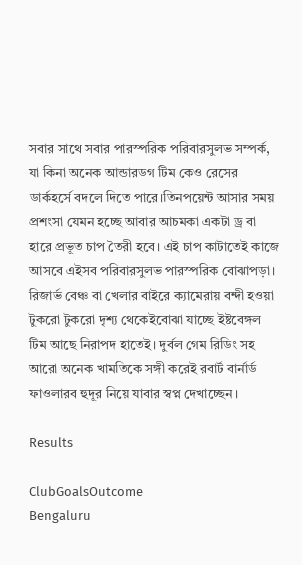সবার সাথে সবার পারস্পরিক পরিবারসুলভ সম্পর্ক, যা কিনা অনেক আন্ডারডগ টিম কেও রেসের ডার্কহর্সে বদলে দিতে পারে।তিনপয়েন্ট আসার সময় প্রশংসা যেমন হচ্ছে আবার আচমকা একটা ড্র বা হারে প্রভূত চাপ তৈরী হবে। এই চাপ কাটাতেই কাজে আসবে এইসব পরিবারসুলভ পারস্পরিক বোঝাপড়া। রিজার্ভ বেঞ্চ বা খেলার বাইরে ক‍্যামেরায় বন্দী হওয়া টুকরো টুকরো দৃশ‍্য থেকেইবোঝা যাচ্ছে ইষ্টবেঙ্গল টিম আছে নিরাপদ হাতেই। দুর্বল গেম রিডিং সহ আরো অনেক খামতিকে সঙ্গী করেই রবার্ট বার্নার্ড ফাওলারব হুদূর নিয়ে যাবার স্বপ্ন দেখাচ্ছেন।

Results

ClubGoalsOutcome
Bengaluru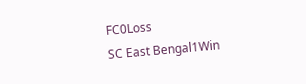FC0Loss
SC East Bengal1Win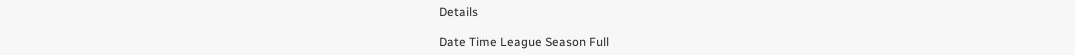Details

Date Time League Season Full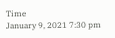Time
January 9, 2021 7:30 pm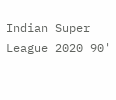Indian Super League 2020 90'